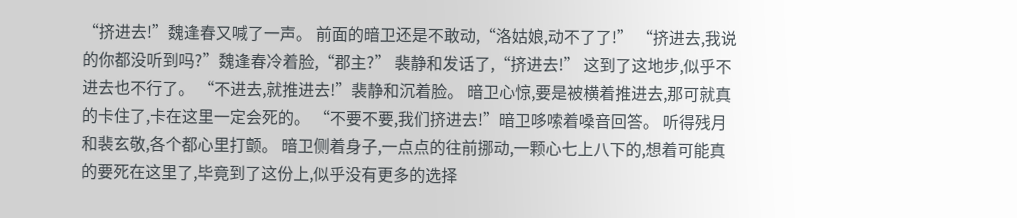“挤进去!”魏逢春又喊了一声。 前面的暗卫还是不敢动,“洛姑娘,动不了了!” “挤进去,我说的你都没听到吗?”魏逢春冷着脸,“郡主?” 裴静和发话了,“挤进去!” 这到了这地步,似乎不进去也不行了。 “不进去,就推进去!”裴静和沉着脸。 暗卫心惊,要是被横着推进去,那可就真的卡住了,卡在这里一定会死的。 “不要不要,我们挤进去!”暗卫哆嗦着嗓音回答。 听得残月和裴玄敬,各个都心里打颤。 暗卫侧着身子,一点点的往前挪动,一颗心七上八下的,想着可能真的要死在这里了,毕竟到了这份上,似乎没有更多的选择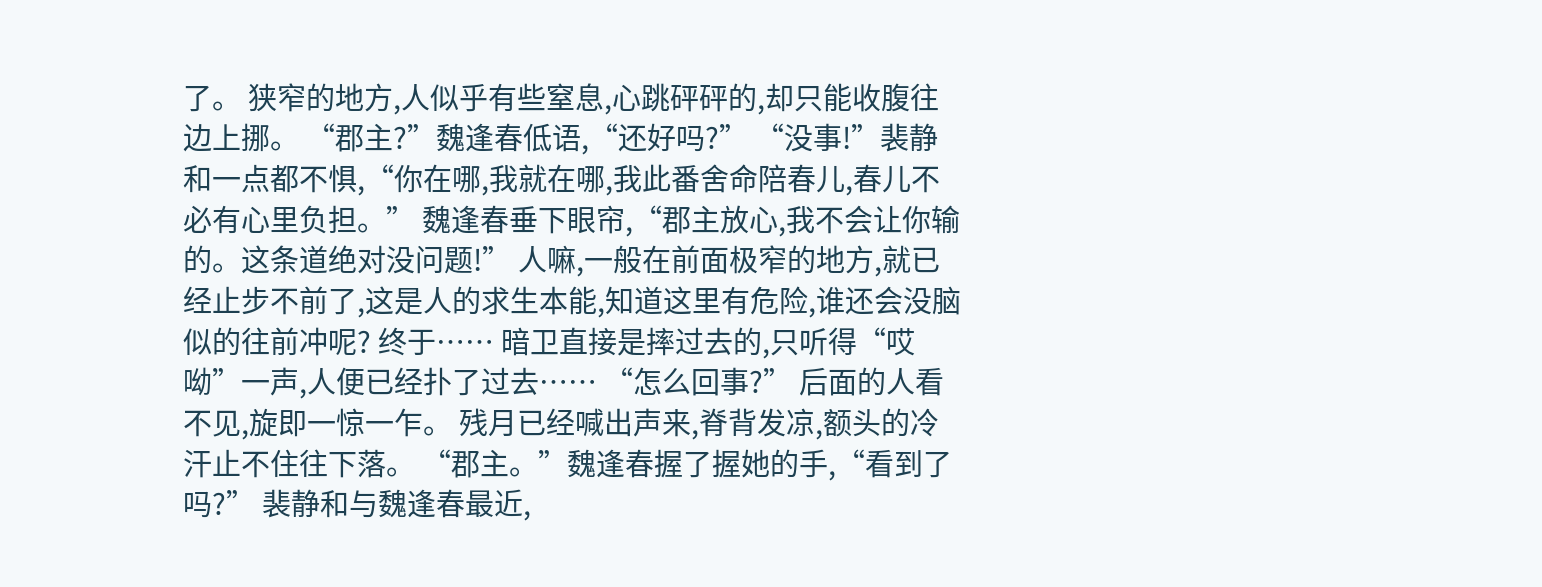了。 狭窄的地方,人似乎有些窒息,心跳砰砰的,却只能收腹往边上挪。 “郡主?”魏逢春低语,“还好吗?” “没事!”裴静和一点都不惧,“你在哪,我就在哪,我此番舍命陪春儿,春儿不必有心里负担。” 魏逢春垂下眼帘,“郡主放心,我不会让你输的。这条道绝对没问题!” 人嘛,一般在前面极窄的地方,就已经止步不前了,这是人的求生本能,知道这里有危险,谁还会没脑似的往前冲呢? 终于…… 暗卫直接是摔过去的,只听得“哎呦”一声,人便已经扑了过去…… “怎么回事?” 后面的人看不见,旋即一惊一乍。 残月已经喊出声来,脊背发凉,额头的冷汗止不住往下落。 “郡主。”魏逢春握了握她的手,“看到了吗?” 裴静和与魏逢春最近,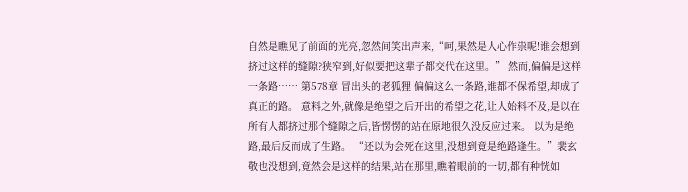自然是瞧见了前面的光亮,忽然间笑出声来,“呵,果然是人心作祟呢!谁会想到挤过这样的缝隙?狭窄到,好似要把这辈子都交代在这里。” 然而,偏偏是这样一条路…… 第578章 冒出头的老狐狸 偏偏这么一条路,谁都不保希望,却成了真正的路。 意料之外,就像是绝望之后开出的希望之花,让人始料不及,是以在所有人都挤过那个缝隙之后,皆愣愣的站在原地很久没反应过来。 以为是绝路,最后反而成了生路。 “还以为会死在这里,没想到竟是绝路逢生。”裴玄敬也没想到,竟然会是这样的结果,站在那里,瞧着眼前的一切,都有种恍如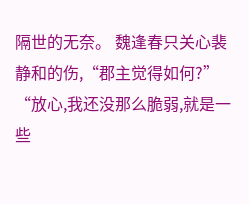隔世的无奈。 魏逢春只关心裴静和的伤,“郡主觉得如何?” “放心,我还没那么脆弱,就是一些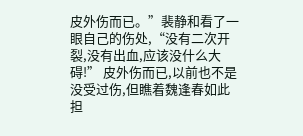皮外伤而已。”裴静和看了一眼自己的伤处,“没有二次开裂,没有出血,应该没什么大碍!” 皮外伤而已,以前也不是没受过伤,但瞧着魏逢春如此担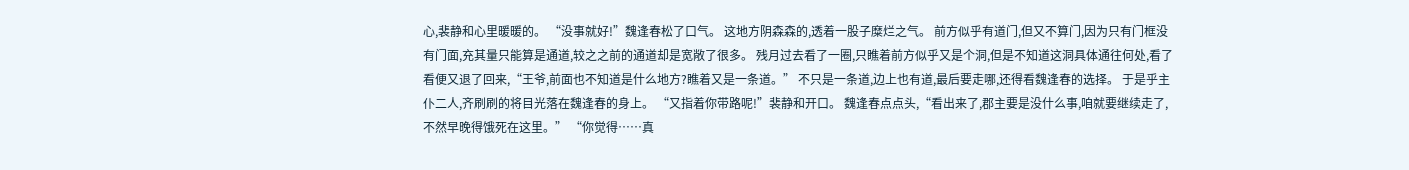心,裴静和心里暖暖的。 “没事就好!”魏逢春松了口气。 这地方阴森森的,透着一股子糜烂之气。 前方似乎有道门,但又不算门,因为只有门框没有门面,充其量只能算是通道,较之之前的通道却是宽敞了很多。 残月过去看了一圈,只瞧着前方似乎又是个洞,但是不知道这洞具体通往何处,看了看便又退了回来,“王爷,前面也不知道是什么地方?瞧着又是一条道。” 不只是一条道,边上也有道,最后要走哪,还得看魏逢春的选择。 于是乎主仆二人,齐刷刷的将目光落在魏逢春的身上。 “又指着你带路呢!”裴静和开口。 魏逢春点点头,“看出来了,郡主要是没什么事,咱就要继续走了,不然早晚得饿死在这里。” “你觉得……真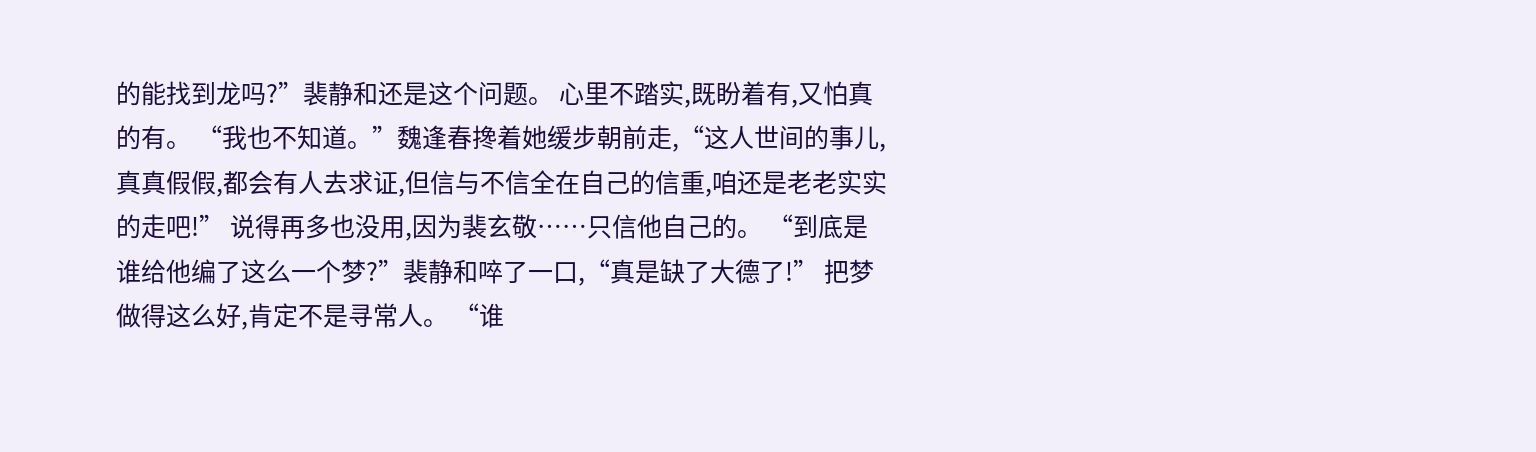的能找到龙吗?”裴静和还是这个问题。 心里不踏实,既盼着有,又怕真的有。 “我也不知道。”魏逢春搀着她缓步朝前走,“这人世间的事儿,真真假假,都会有人去求证,但信与不信全在自己的信重,咱还是老老实实的走吧!” 说得再多也没用,因为裴玄敬……只信他自己的。 “到底是谁给他编了这么一个梦?”裴静和啐了一口,“真是缺了大德了!” 把梦做得这么好,肯定不是寻常人。 “谁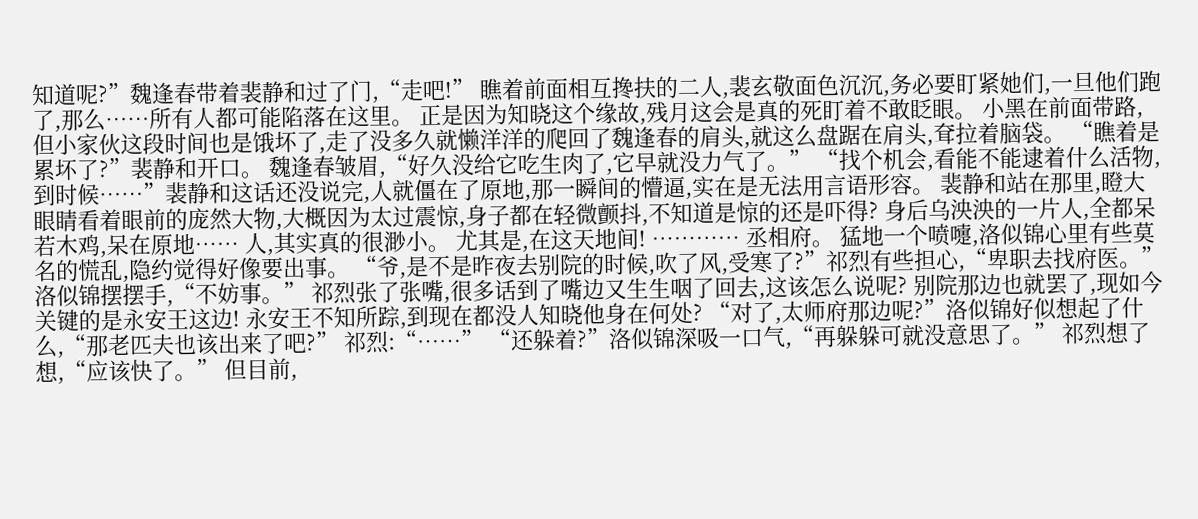知道呢?”魏逢春带着裴静和过了门,“走吧!” 瞧着前面相互搀扶的二人,裴玄敬面色沉沉,务必要盯紧她们,一旦他们跑了,那么……所有人都可能陷落在这里。 正是因为知晓这个缘故,残月这会是真的死盯着不敢眨眼。 小黑在前面带路,但小家伙这段时间也是饿坏了,走了没多久就懒洋洋的爬回了魏逢春的肩头,就这么盘踞在肩头,耷拉着脑袋。 “瞧着是累坏了?”裴静和开口。 魏逢春皱眉,“好久没给它吃生肉了,它早就没力气了。” “找个机会,看能不能逮着什么活物,到时候……”裴静和这话还没说完,人就僵在了原地,那一瞬间的懵逼,实在是无法用言语形容。 裴静和站在那里,瞪大眼睛看着眼前的庞然大物,大概因为太过震惊,身子都在轻微颤抖,不知道是惊的还是吓得? 身后乌泱泱的一片人,全都呆若木鸡,呆在原地…… 人,其实真的很渺小。 尤其是,在这天地间! ………… 丞相府。 猛地一个喷嚏,洛似锦心里有些莫名的慌乱,隐约觉得好像要出事。 “爷,是不是昨夜去别院的时候,吹了风,受寒了?”祁烈有些担心,“卑职去找府医。” 洛似锦摆摆手,“不妨事。” 祁烈张了张嘴,很多话到了嘴边又生生咽了回去,这该怎么说呢? 别院那边也就罢了,现如今关键的是永安王这边! 永安王不知所踪,到现在都没人知晓他身在何处? “对了,太师府那边呢?”洛似锦好似想起了什么,“那老匹夫也该出来了吧?” 祁烈:“……” “还躲着?”洛似锦深吸一口气,“再躲躲可就没意思了。” 祁烈想了想,“应该快了。” 但目前,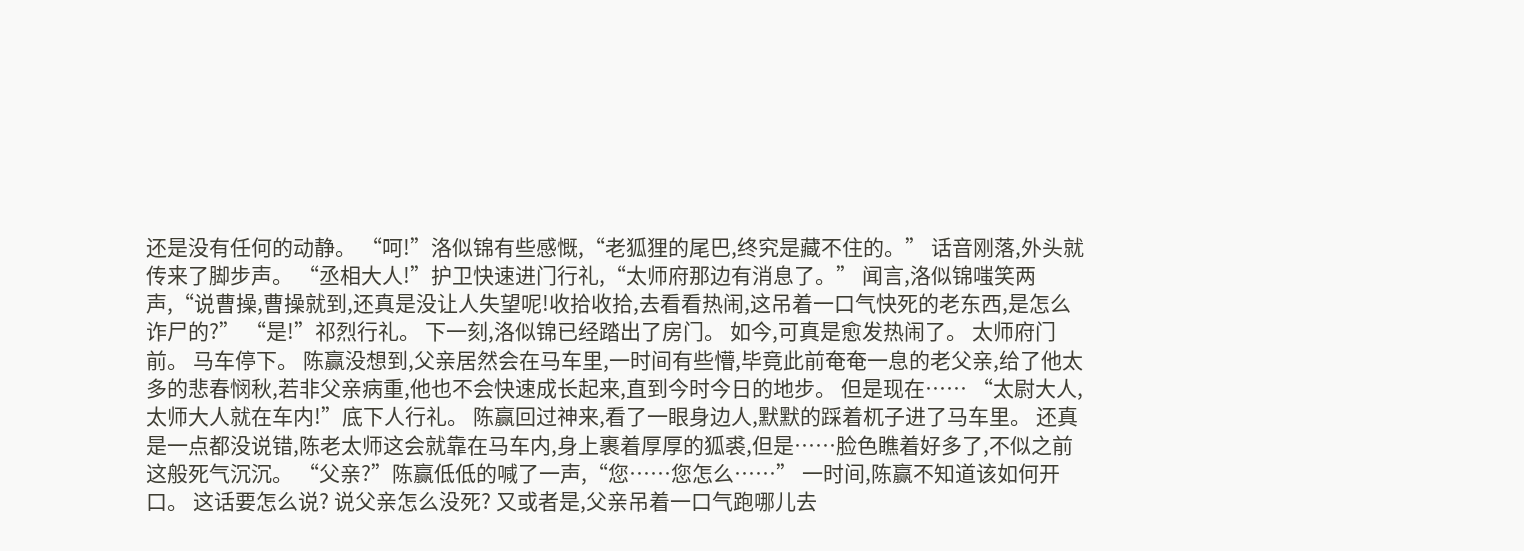还是没有任何的动静。 “呵!”洛似锦有些感慨,“老狐狸的尾巴,终究是藏不住的。” 话音刚落,外头就传来了脚步声。 “丞相大人!”护卫快速进门行礼,“太师府那边有消息了。” 闻言,洛似锦嗤笑两声,“说曹操,曹操就到,还真是没让人失望呢!收拾收拾,去看看热闹,这吊着一口气快死的老东西,是怎么诈尸的?” “是!”祁烈行礼。 下一刻,洛似锦已经踏出了房门。 如今,可真是愈发热闹了。 太师府门前。 马车停下。 陈赢没想到,父亲居然会在马车里,一时间有些懵,毕竟此前奄奄一息的老父亲,给了他太多的悲春悯秋,若非父亲病重,他也不会快速成长起来,直到今时今日的地步。 但是现在…… “太尉大人,太师大人就在车内!”底下人行礼。 陈赢回过神来,看了一眼身边人,默默的踩着杌子进了马车里。 还真是一点都没说错,陈老太师这会就靠在马车内,身上裹着厚厚的狐裘,但是……脸色瞧着好多了,不似之前这般死气沉沉。 “父亲?”陈赢低低的喊了一声,“您……您怎么……” 一时间,陈赢不知道该如何开口。 这话要怎么说? 说父亲怎么没死? 又或者是,父亲吊着一口气跑哪儿去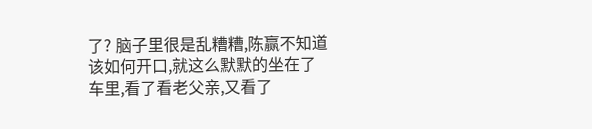了? 脑子里很是乱糟糟,陈赢不知道该如何开口,就这么默默的坐在了车里,看了看老父亲,又看了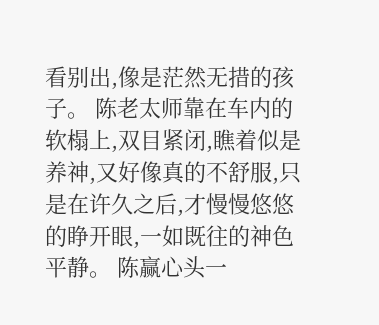看别出,像是茫然无措的孩子。 陈老太师靠在车内的软榻上,双目紧闭,瞧着似是养神,又好像真的不舒服,只是在许久之后,才慢慢悠悠的睁开眼,一如既往的神色平静。 陈赢心头一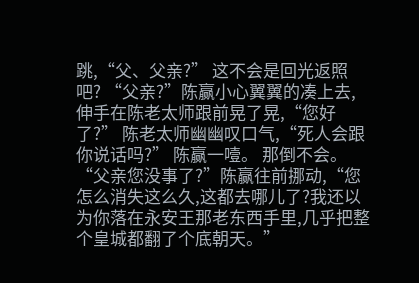跳,“父、父亲?” 这不会是回光返照吧? “父亲?”陈赢小心翼翼的凑上去,伸手在陈老太师跟前晃了晃,“您好了?” 陈老太师幽幽叹口气,“死人会跟你说话吗?” 陈赢一噎。 那倒不会。 “父亲您没事了?”陈赢往前挪动,“您怎么消失这么久,这都去哪儿了?我还以为你落在永安王那老东西手里,几乎把整个皇城都翻了个底朝天。”